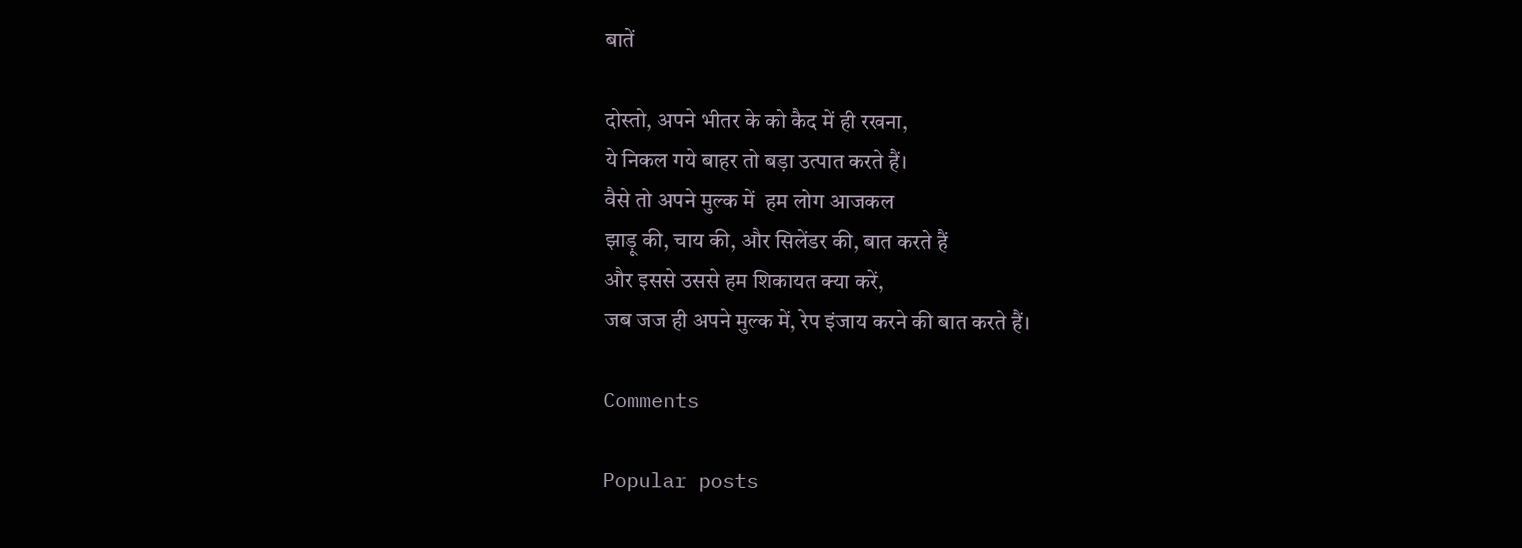बातें

दोस्‍तो, अपने भीतर के को कैद में ही रखना,
ये निकल गये बाहर तो बड़ा उत्‍पात करते हैं।
वैसे तो अपने मुल्‍क में  हम लोग आजकल
झाड़ू की, चाय की, और सिलेंडर की, बात करते हैं
और इससे उससे हम शिकायत क्‍या करें,
जब जज ही अपने मुल्‍क में, रेप इंजाय करने की बात करते हैं।

Comments

Popular posts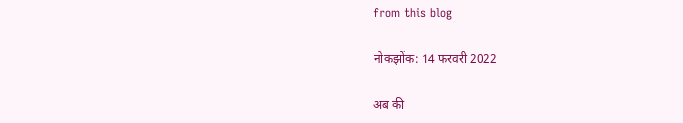from this blog

नोकझोंक: 14 फरवरी 2022

अब की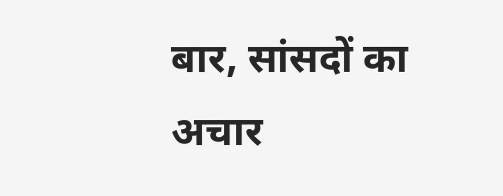बार, सांसदों का अचार